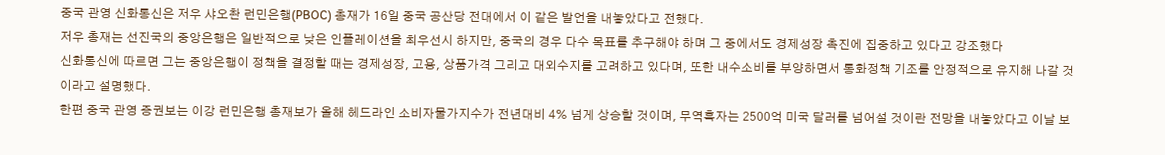중국 관영 신화통신은 저우 샤오촨 런민은행(PBOC) 총재가 16일 중국 공산당 전대에서 이 같은 발언을 내놓았다고 전했다.
저우 총재는 선진국의 중앙은행은 일반적으로 낮은 인플레이션을 최우선시 하지만, 중국의 경우 다수 목표를 추구해야 하며 그 중에서도 경제성장 촉진에 집중하고 있다고 강조했다
신화통신에 따르면 그는 중앙은행이 정책을 결정할 때는 경제성장, 고용, 상품가격 그리고 대외수지를 고려하고 있다며, 또한 내수소비를 부양하면서 통화정책 기조를 안정적으로 유지해 나갈 것이라고 설명했다.
한편 중국 관영 증권보는 이강 런민은행 총재보가 올해 헤드라인 소비자물가지수가 전년대비 4% 넘게 상승할 것이며, 무역흑자는 2500억 미국 달러를 넘어설 것이란 전망을 내놓았다고 이날 보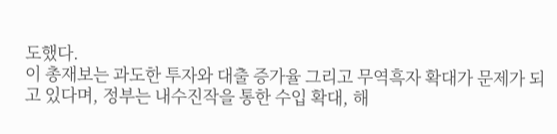도했다.
이 총재보는 과도한 투자와 대출 증가율 그리고 무역흑자 확대가 문제가 되고 있다며, 정부는 내수진작을 통한 수입 확대, 해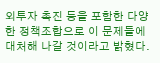외투자 촉진 등을 포함한 다양한 정책조합으로 이 문제들에 대처해 나갈 것이라고 밝혔다.